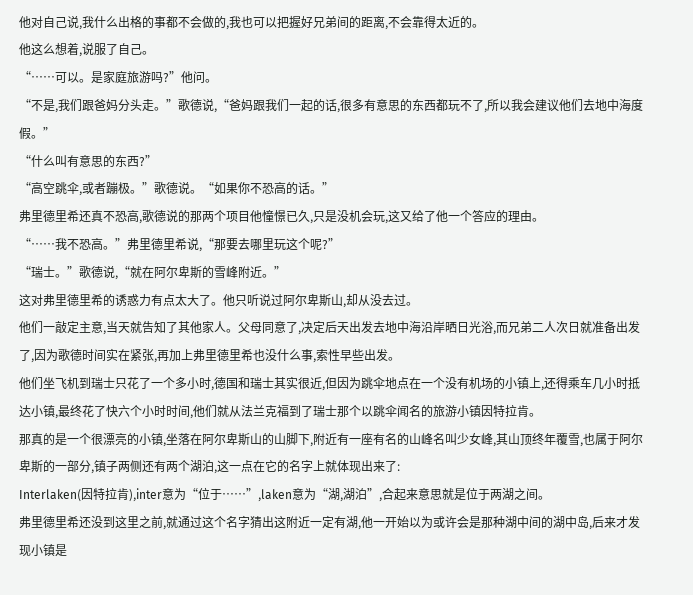他对自己说,我什么出格的事都不会做的,我也可以把握好兄弟间的距离,不会靠得太近的。
他这么想着,说服了自己。
“……可以。是家庭旅游吗?”他问。
“不是,我们跟爸妈分头走。”歌德说,“爸妈跟我们一起的话,很多有意思的东西都玩不了,所以我会建议他们去地中海度假。”
“什么叫有意思的东西?”
“高空跳伞,或者蹦极。”歌德说。“如果你不恐高的话。”
弗里德里希还真不恐高,歌德说的那两个项目他憧憬已久,只是没机会玩,这又给了他一个答应的理由。
“……我不恐高。”弗里德里希说,“那要去哪里玩这个呢?”
“瑞士。”歌德说,“就在阿尔卑斯的雪峰附近。”
这对弗里德里希的诱惑力有点太大了。他只听说过阿尔卑斯山,却从没去过。
他们一敲定主意,当天就告知了其他家人。父母同意了,决定后天出发去地中海沿岸晒日光浴,而兄弟二人次日就准备出发了,因为歌德时间实在紧张,再加上弗里德里希也没什么事,索性早些出发。
他们坐飞机到瑞士只花了一个多小时,德国和瑞士其实很近,但因为跳伞地点在一个没有机场的小镇上,还得乘车几小时抵达小镇,最终花了快六个小时时间,他们就从法兰克福到了瑞士那个以跳伞闻名的旅游小镇因特拉肯。
那真的是一个很漂亮的小镇,坐落在阿尔卑斯山的山脚下,附近有一座有名的山峰名叫少女峰,其山顶终年覆雪,也属于阿尔卑斯的一部分,镇子两侧还有两个湖泊,这一点在它的名字上就体现出来了:
Interlaken(因特拉肯),inter意为“位于……”,laken意为“湖,湖泊”,合起来意思就是位于两湖之间。
弗里德里希还没到这里之前,就通过这个名字猜出这附近一定有湖,他一开始以为或许会是那种湖中间的湖中岛,后来才发现小镇是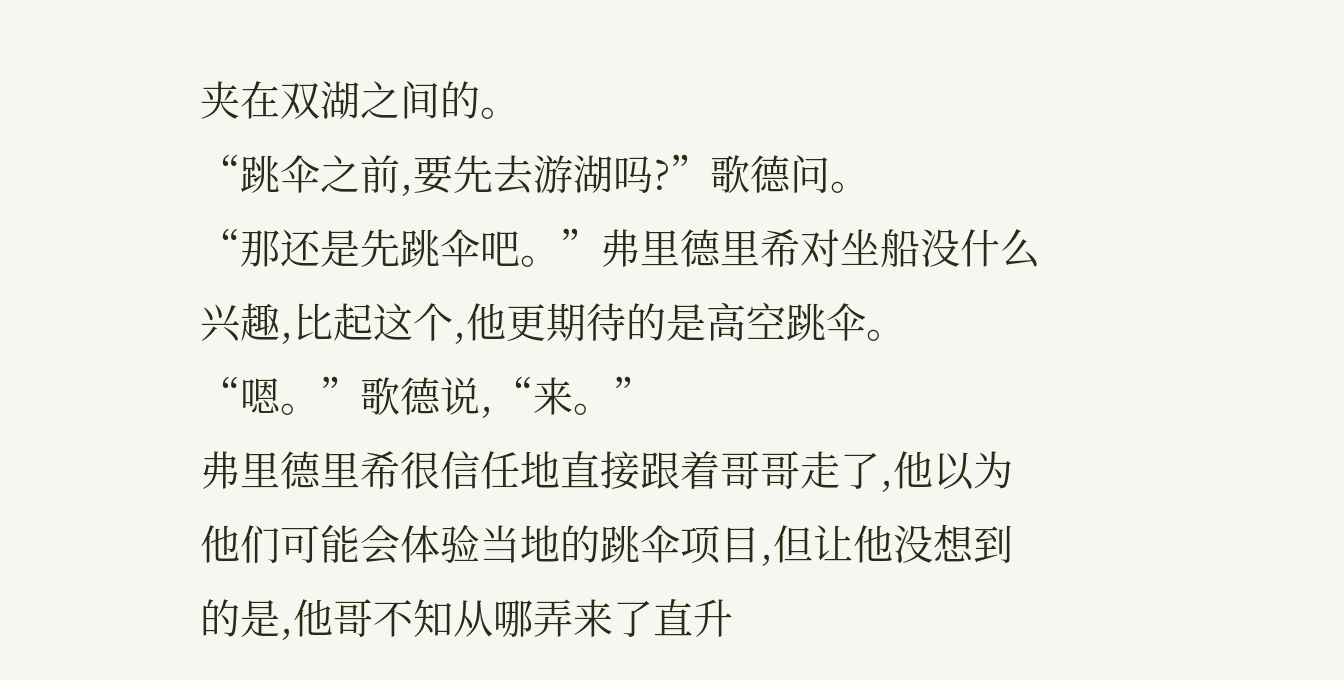夹在双湖之间的。
“跳伞之前,要先去游湖吗?”歌德问。
“那还是先跳伞吧。”弗里德里希对坐船没什么兴趣,比起这个,他更期待的是高空跳伞。
“嗯。”歌德说,“来。”
弗里德里希很信任地直接跟着哥哥走了,他以为他们可能会体验当地的跳伞项目,但让他没想到的是,他哥不知从哪弄来了直升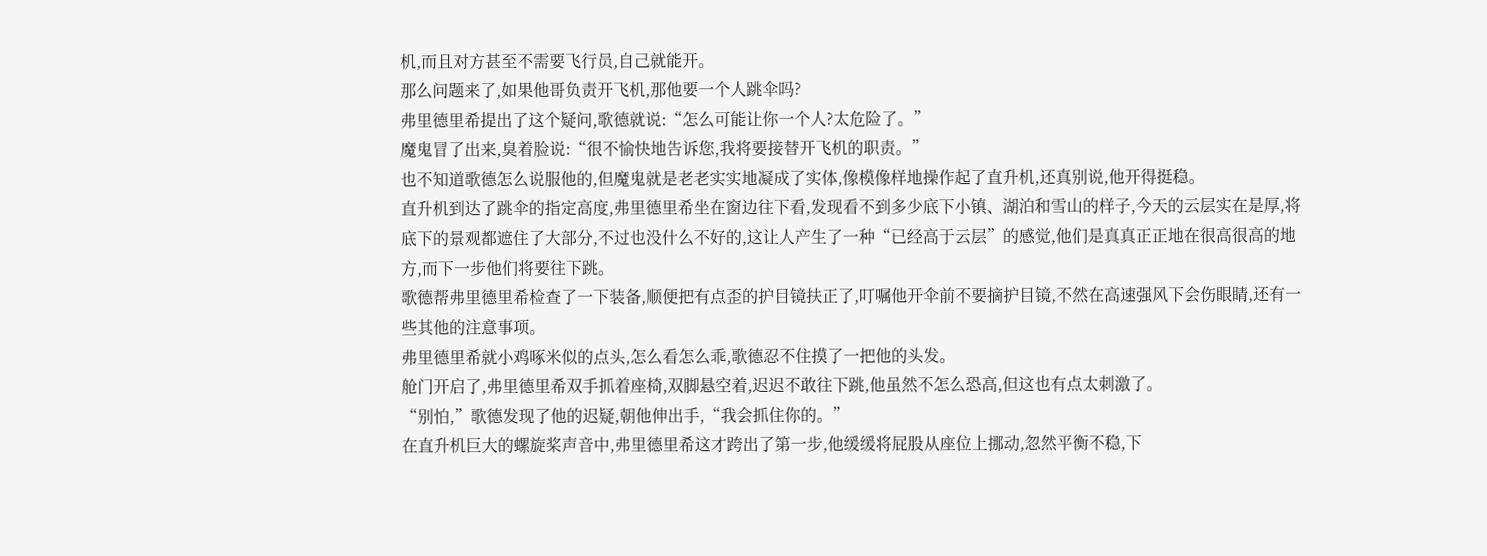机,而且对方甚至不需要飞行员,自己就能开。
那么问题来了,如果他哥负责开飞机,那他要一个人跳伞吗?
弗里德里希提出了这个疑问,歌德就说:“怎么可能让你一个人?太危险了。”
魔鬼冒了出来,臭着脸说:“很不愉快地告诉您,我将要接替开飞机的职责。”
也不知道歌德怎么说服他的,但魔鬼就是老老实实地凝成了实体,像模像样地操作起了直升机,还真别说,他开得挺稳。
直升机到达了跳伞的指定高度,弗里德里希坐在窗边往下看,发现看不到多少底下小镇、湖泊和雪山的样子,今天的云层实在是厚,将底下的景观都遮住了大部分,不过也没什么不好的,这让人产生了一种“已经高于云层”的感觉,他们是真真正正地在很高很高的地方,而下一步他们将要往下跳。
歌德帮弗里德里希检查了一下装备,顺便把有点歪的护目镜扶正了,叮嘱他开伞前不要摘护目镜,不然在高速强风下会伤眼睛,还有一些其他的注意事项。
弗里德里希就小鸡啄米似的点头,怎么看怎么乖,歌德忍不住摸了一把他的头发。
舱门开启了,弗里德里希双手抓着座椅,双脚悬空着,迟迟不敢往下跳,他虽然不怎么恐高,但这也有点太刺激了。
“别怕,”歌德发现了他的迟疑,朝他伸出手,“我会抓住你的。”
在直升机巨大的螺旋桨声音中,弗里德里希这才跨出了第一步,他缓缓将屁股从座位上挪动,忽然平衡不稳,下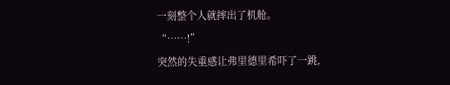一刻整个人就摔出了机舱。
“……!”
突然的失重感让弗里德里希吓了一跳,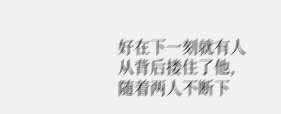好在下一刻就有人从背后搂住了他,随着两人不断下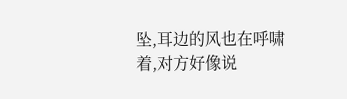坠,耳边的风也在呼啸着,对方好像说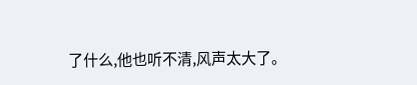了什么,他也听不清,风声太大了。